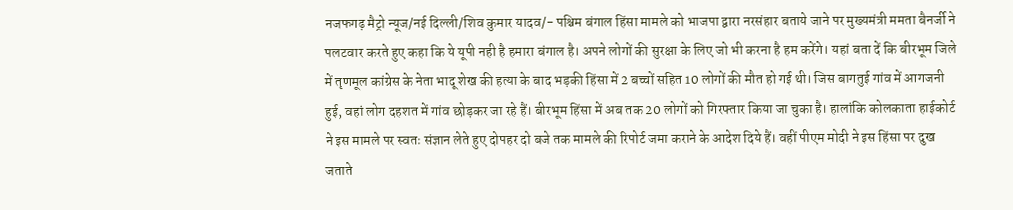नजफगढ़ मैट्रो न्यूज/नई दिल्ली/शिव कुमार यादव/- पश्चिम बंगाल हिंसा मामले को भाजपा द्वारा नरसंहार बताये जाने पर मुख्यमंत्री ममता बैनर्जी ने पलटवार करते हुए कहा कि ये यूपी नही है हमारा बंगाल है। अपने लोगों की सुरक्षा के लिए जो भी करना है हम करेंगे। यहां बता दें कि बीरभूम जिले में तृणमूल कांग्रेस के नेता भादू शेख की हत्या के बाद भड़की हिंसा में 2 बच्चों सहित 10 लोगों की मौत हो गई थी। जिस बागतुई गांव में आगजनी हुई, वहां लोग दहशत में गांव छोड़कर जा रहे हैं। बीरभूम हिंसा में अब तक 20 लोगों को गिरफ्तार किया जा चुका है। हालांकि कोलकाता हाईकोर्ट ने इस मामले पर स्वतः संज्ञान लेते हुए दोपहर दो बजे तक मामले की रिपोर्ट जमा कराने के आदेश दिये हैं। वहीं पीएम मोदी ने इस हिंसा पर दुख जताते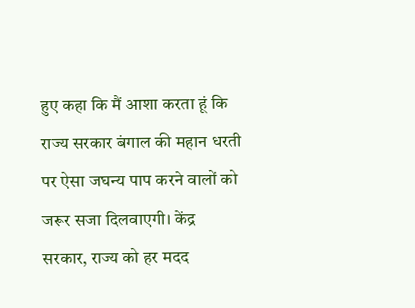हुए कहा कि मैं आशा करता हूं कि राज्य सरकार बंगाल की महान धरती पर ऐसा जघन्य पाप करने वालों को जरूर सजा दिलवाएगी। केंद्र सरकार, राज्य को हर मदद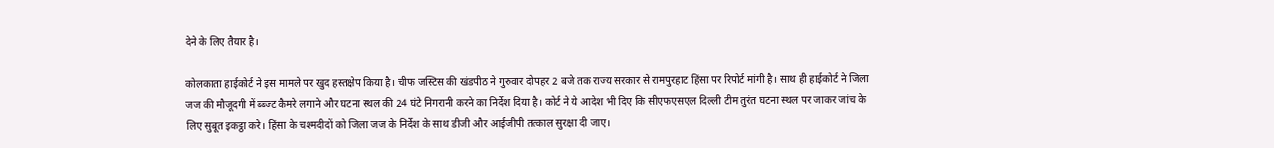देने के लिए तैयार है।

कोलकाता हाईकोर्ट ने इस मामले पर खुद हस्तक्षेप किया है। चीफ जस्टिस की खंडपीठ ने गुरुवार दोपहर 2 बजे तक राज्य सरकार से रामपुरहाट हिंसा पर रिपोर्ट मांगी है। साथ ही हाईकोर्ट ने जिला जज की मौजूदगी में ब्ब्ज्ट कैमरे लगाने और घटना स्थल की 24 घंटे निगरानी करने का निर्देश दिया है। कोर्ट ने ये आदेश भी दिए कि सीएफएसएल दिल्ली टीम तुरंत घटना स्थल पर जाकर जांच के लिए सुबूत इकट्ठा करे। हिंसा के चश्मदीदों को जिला जज के निर्देश के साथ डीजी और आईजीपी तत्काल सुरक्षा दी जाए।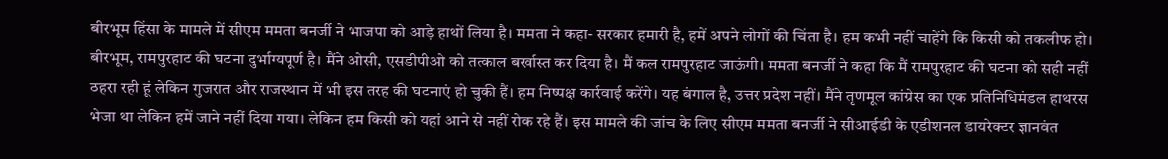बीरभूम हिंसा के मामले में सीएम ममता बनर्जी ने भाजपा को आड़े हाथों लिया है। ममता ने कहा- सरकार हमारी है, हमें अपने लोगों की चिंता है। हम कभी नहीं चाहेंगे कि किसी को तकलीफ हो। बीरभूम, रामपुरहाट की घटना दुर्भाग्यपूर्ण है। मैंने ओसी, एसडीपीओ को तत्काल बर्खास्त कर दिया है। मैं कल रामपुरहाट जाऊंगी। ममता बनर्जी ने कहा कि मैं रामपुरहाट की घटना को सही नहीं ठहरा रही हूं लेकिन गुजरात और राजस्थान में भी इस तरह की घटनाएं हो चुकी हैं। हम निष्पक्ष कार्रवाई करेंगे। यह बंगाल है, उत्तर प्रदेश नहीं। मैंने तृणमूल कांग्रेस का एक प्रतिनिधिमंडल हाथरस भेजा था लेकिन हमें जाने नहीं दिया गया। लेकिन हम किसी को यहां आने से नहीं रोक रहे हैं। इस मामले की जांच के लिए सीएम ममता बनर्जी ने सीआईडी के एडीशनल डायरेक्टर ज्ञानवंत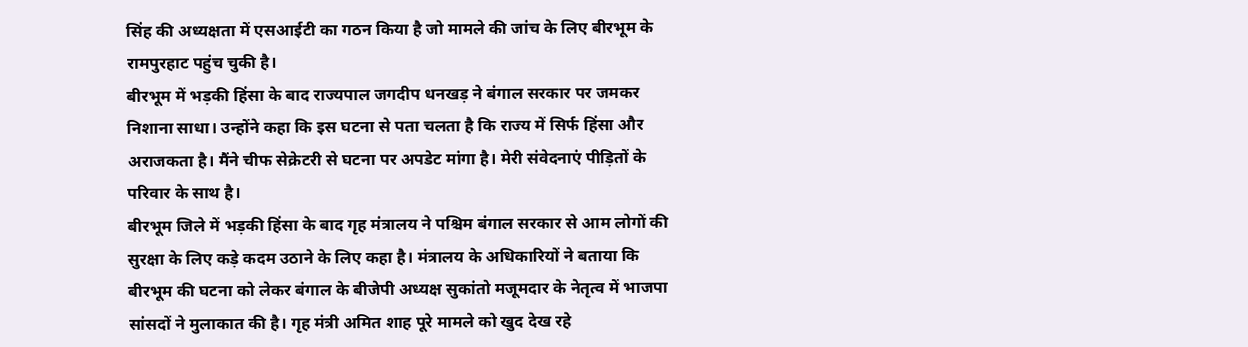सिंह की अध्यक्षता में एसआईटी का गठन किया है जो मामले की जांच के लिए बीरभूम के रामपुरहाट पहुंच चुकी है।
बीरभूम में भड़की हिंसा के बाद राज्यपाल जगदीप धनखड़ ने बंगाल सरकार पर जमकर निशाना साधा। उन्होंने कहा कि इस घटना से पता चलता है कि राज्य में सिर्फ हिंसा और अराजकता है। मैंने चीफ सेक्रेटरी से घटना पर अपडेट मांगा है। मेरी संवेदनाएं पीड़ितों के परिवार के साथ है।
बीरभूम जिले में भड़की हिंसा के बाद गृह मंत्रालय ने पश्चिम बंगाल सरकार से आम लोगों की सुरक्षा के लिए कड़े कदम उठाने के लिए कहा है। मंत्रालय के अधिकारियों ने बताया कि बीरभूम की घटना को लेकर बंगाल के बीजेपी अध्यक्ष सुकांतो मजूमदार के नेतृत्व में भाजपा सांसदों ने मुलाकात की है। गृह मंत्री अमित शाह पूरे मामले को खुद देख रहे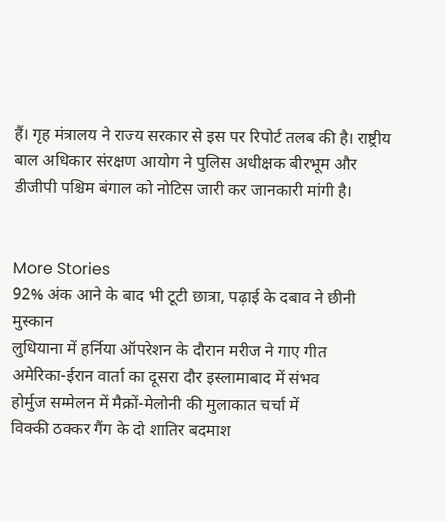हैं। गृह मंत्रालय ने राज्य सरकार से इस पर रिपोर्ट तलब की है। राष्ट्रीय बाल अधिकार संरक्षण आयोग ने पुलिस अधीक्षक बीरभूम और डीजीपी पश्चिम बंगाल को नोटिस जारी कर जानकारी मांगी है।


More Stories
92% अंक आने के बाद भी टूटी छात्रा, पढ़ाई के दबाव ने छीनी मुस्कान
लुधियाना में हर्निया ऑपरेशन के दौरान मरीज ने गाए गीत
अमेरिका-ईरान वार्ता का दूसरा दौर इस्लामाबाद में संभव
होर्मुज सम्मेलन में मैक्रों-मेलोनी की मुलाकात चर्चा में
विक्की ठक्कर गैंग के दो शातिर बदमाश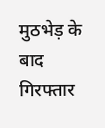मुठभेड़ के बाद गिरफ्तार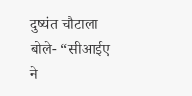दुष्यंत चौटाला बोले- “सीआईए ने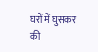घरों में घुसकर की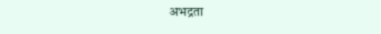अभद्रता